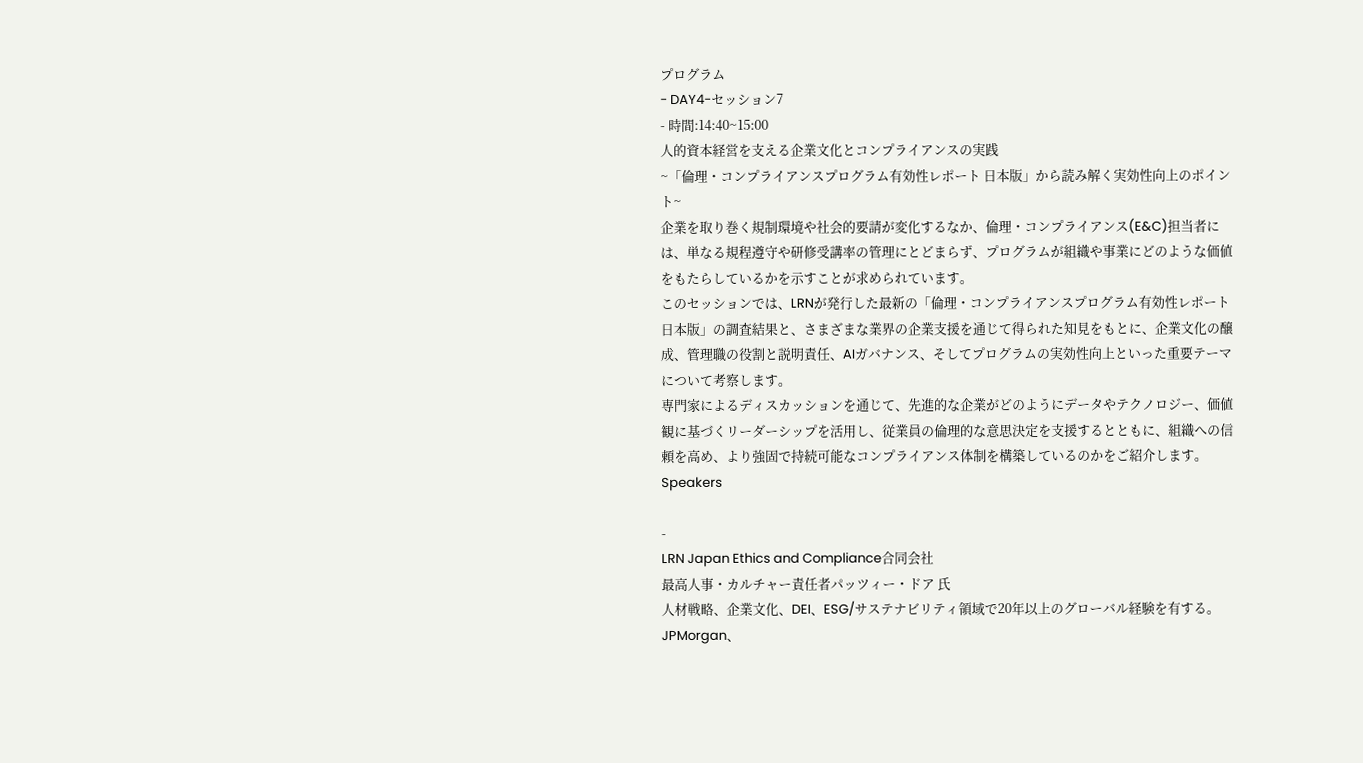プログラム
- DAY4-セッション7
- 時間:14:40~15:00
人的資本経営を支える企業文化とコンプライアンスの実践
~「倫理・コンプライアンスプログラム有効性レポート 日本版」から読み解く実効性向上のポイント~
企業を取り巻く規制環境や社会的要請が変化するなか、倫理・コンプライアンス(E&C)担当者には、単なる規程遵守や研修受講率の管理にとどまらず、プログラムが組織や事業にどのような価値をもたらしているかを示すことが求められています。
このセッションでは、LRNが発行した最新の「倫理・コンプライアンスプログラム有効性レポート 日本版」の調査結果と、さまざまな業界の企業支援を通じて得られた知見をもとに、企業文化の醸成、管理職の役割と説明責任、AIガバナンス、そしてプログラムの実効性向上といった重要テーマについて考察します。
専門家によるディスカッションを通じて、先進的な企業がどのようにデータやテクノロジー、価値観に基づくリーダーシップを活用し、従業員の倫理的な意思決定を支援するとともに、組織への信頼を高め、より強固で持続可能なコンプライアンス体制を構築しているのかをご紹介します。
Speakers

-
LRN Japan Ethics and Compliance合同会社
最高人事・カルチャー責任者パッツィー・ドア 氏
人材戦略、企業文化、DEI、ESG/サステナビリティ領域で20年以上のグローバル経験を有する。JPMorgan、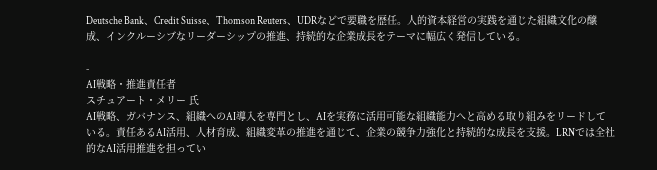Deutsche Bank、Credit Suisse、Thomson Reuters、UDRなどで要職を歴任。人的資本経営の実践を通じた組織文化の醸成、インクルーシブなリーダーシップの推進、持続的な企業成長をテーマに幅広く発信している。

-
AI戦略・推進責任者
スチュアート・メリー 氏
AI戦略、ガバナンス、組織へのAI導入を専門とし、AIを実務に活用可能な組織能力へと高める取り組みをリードしている。責任あるAI活用、人材育成、組織変革の推進を通じて、企業の競争力強化と持続的な成長を支援。LRNでは全社的なAI活用推進を担ってい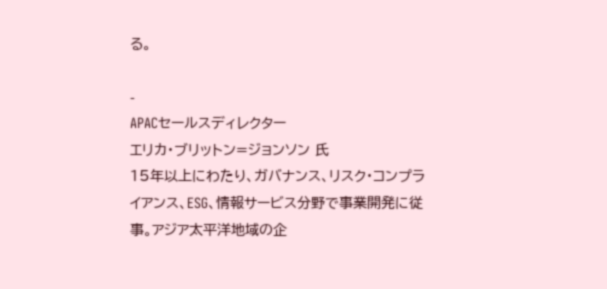る。

-
APACセールスディレクター
エリカ・ブリットン=ジョンソン 氏
15年以上にわたり、ガバナンス、リスク・コンプライアンス、ESG、情報サービス分野で事業開発に従事。アジア太平洋地域の企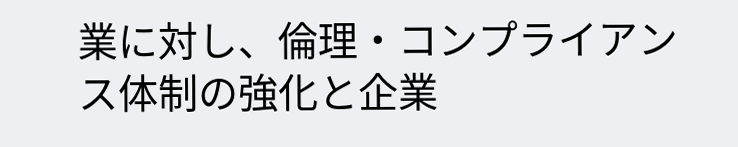業に対し、倫理・コンプライアンス体制の強化と企業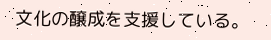文化の醸成を支援している。